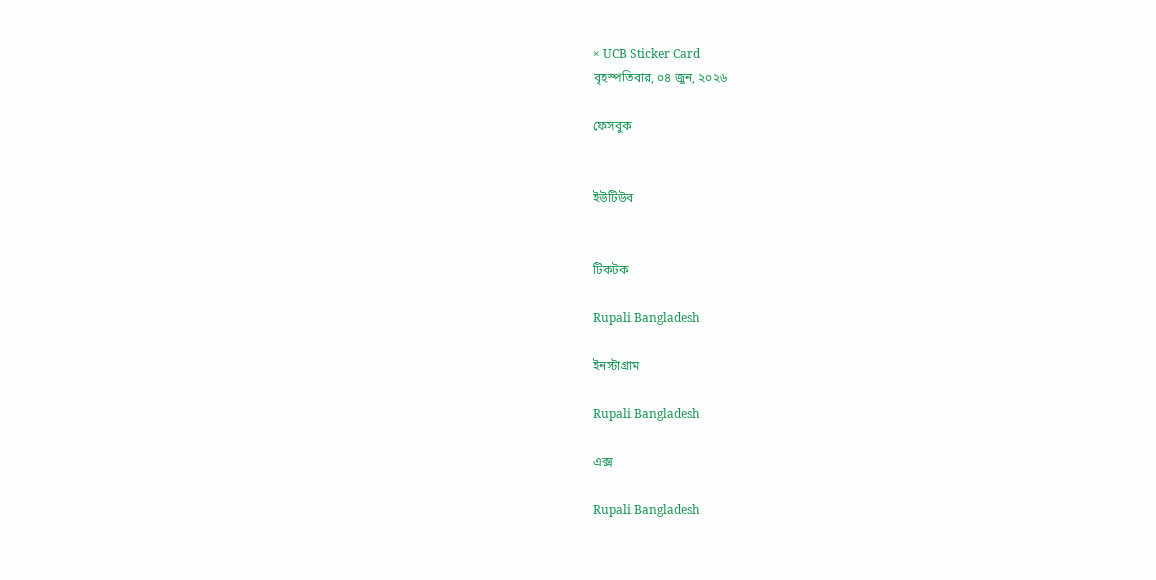× UCB Sticker Card
বৃহস্পতিবার, ০৪ জুন, ২০২৬

ফেসবুক


ইউটিউব


টিকটক

Rupali Bangladesh

ইনস্টাগ্রাম

Rupali Bangladesh

এক্স

Rupali Bangladesh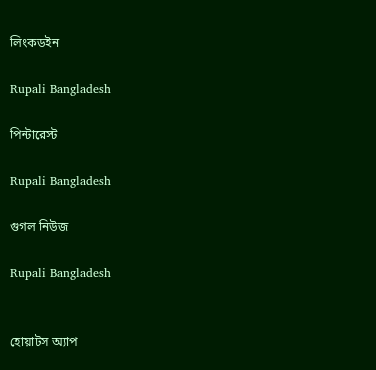লিংকডইন

Rupali Bangladesh

পিন্টারেস্ট

Rupali Bangladesh

গুগল নিউজ

Rupali Bangladesh


হোয়াটস অ্যাপ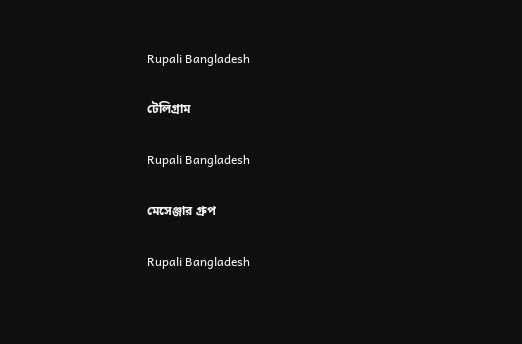Rupali Bangladesh

টেলিগ্রাম

Rupali Bangladesh

মেসেঞ্জার গ্রুপ

Rupali Bangladesh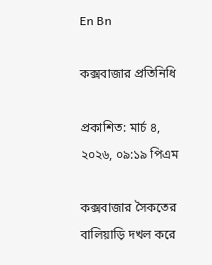En Bn

কক্সবাজার প্রতিনিধি

প্রকাশিত: মার্চ ৪, ২০২৬, ০৯:১৯ পিএম

কক্সবাজার সৈকতের বালিয়াড়ি দখল করে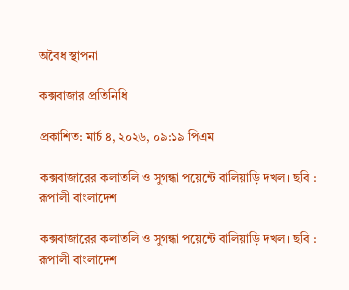অবৈধ স্থাপনা

কক্সবাজার প্রতিনিধি

প্রকাশিত: মার্চ ৪, ২০২৬, ০৯:১৯ পিএম

কক্সবাজারের কলাতলি ও সুগন্ধা পয়েন্টে বালিয়াড়ি দখল। ছবি : রূপালী বাংলাদেশ

কক্সবাজারের কলাতলি ও সুগন্ধা পয়েন্টে বালিয়াড়ি দখল। ছবি : রূপালী বাংলাদেশ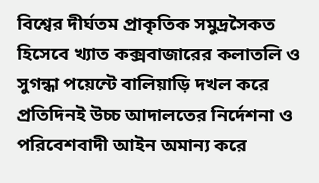বিশ্বের দীর্ঘতম প্রাকৃতিক সমুদ্রসৈকত হিসেবে খ্যাত কক্সবাজারের কলাতলি ও সুগন্ধা পয়েন্টে বালিয়াড়ি দখল করে প্রতিদিনই উচ্চ আদালতের নির্দেশনা ও পরিবেশবাদী আইন অমান্য করে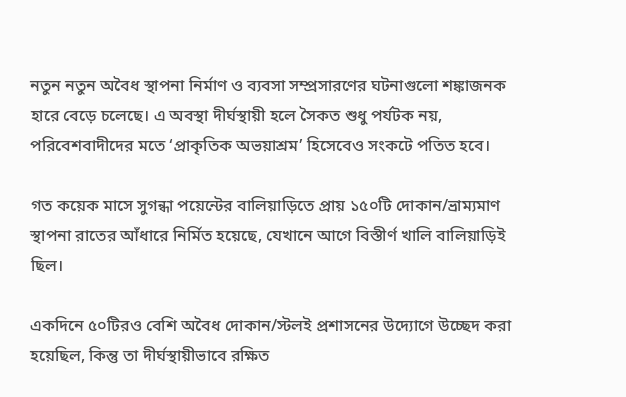নতুন নতুন অবৈধ স্থাপনা নির্মাণ ও ব্যবসা সম্প্রসারণের ঘটনাগুলো শঙ্কাজনক হারে বেড়ে চলেছে। এ অবস্থা দীর্ঘস্থায়ী হলে সৈকত শুধু পর্যটক নয়, পরিবেশবাদীদের মতে ‘প্রাকৃতিক অভয়াশ্রম’ হিসেবেও সংকটে পতিত হবে।

গত কয়েক মাসে সুগন্ধা পয়েন্টের বালিয়াড়িতে প্রায় ১৫০টি দোকান/ভ্রাম্যমাণ স্থাপনা রাতের আঁধারে নির্মিত হয়েছে, যেখানে আগে বিস্তীর্ণ খালি বালিয়াড়িই ছিল।

একদিনে ৫০টিরও বেশি অবৈধ দোকান/স্টলই প্রশাসনের উদ্যোগে উচ্ছেদ করা হয়েছিল, কিন্তু তা দীর্ঘস্থায়ীভাবে রক্ষিত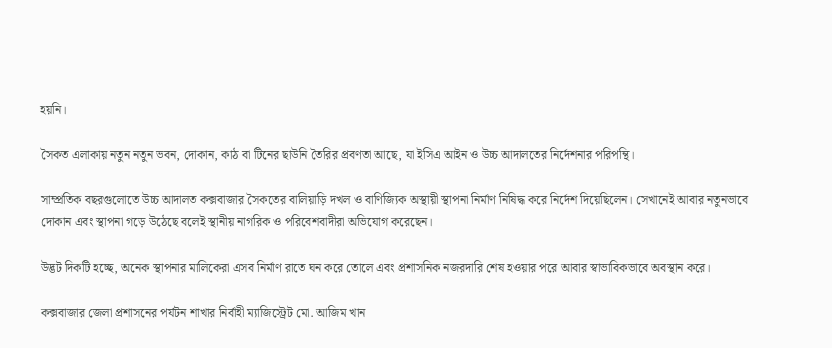হয়নি।

সৈকত এলাকায় নতুন নতুন ভবন, দোকান, কাঠ বা টিনের ছাউনি তৈরির প্রবণতা আছে, যা ইসিএ আইন ও উচ্চ আদালতের নির্দেশনার পরিপন্থি।

সাম্প্রতিক বছরগুলোতে উচ্চ আদালত কক্সবাজার সৈকতের বালিয়াড়ি দখল ও বাণিজ্যিক অস্থায়ী স্থাপনা নির্মাণ নিষিদ্ধ করে নির্দেশ দিয়েছিলেন। সেখানেই আবার নতুনভাবে দোকান এবং স্থাপনা গড়ে উঠেছে বলেই স্থানীয় নাগরিক ও পরিবেশবাদীরা অভিযোগ করেছেন।

উদ্ভট দিকটি হচ্ছে, অনেক স্থাপনার মালিকেরা এসব নির্মাণ রাতে ঘন করে তোলে এবং প্রশাসনিক নজরদারি শেষ হওয়ার পরে আবার স্বাভাবিকভাবে অবস্থান করে।

কক্সবাজার জেলা প্রশাসনের পর্যটন শাখার নির্বাহী ম্যাজিস্ট্রেট মো. আজিম খান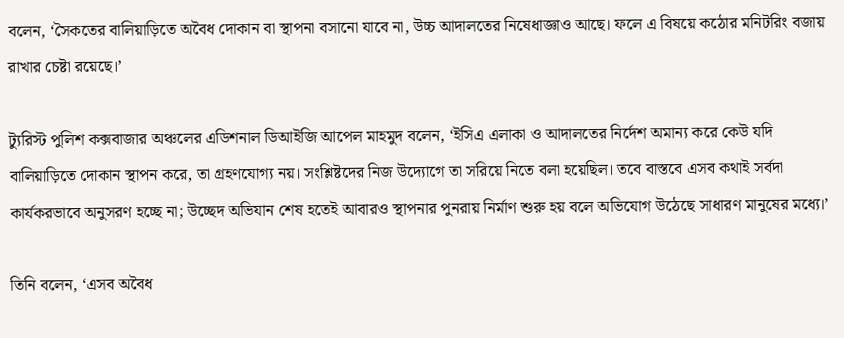বলেন, ‘সৈকতের বালিয়াড়িতে অবৈধ দোকান বা স্থাপনা বসানো যাবে না, উচ্চ আদালতের নিষেধাজ্ঞাও আছে। ফলে এ বিষয়ে কঠোর মনিটরিং বজায় রাখার চেষ্টা রয়েছে।’

ট্যুরিস্ট পুলিশ কক্সবাজার অঞ্চলের এডিশনাল ডিআইজি আপেল মাহমুদ বলেন, ‘ইসিএ এলাকা ও আদালতের নির্দেশ অমান্য করে কেউ যদি বালিয়াড়িতে দোকান স্থাপন করে, তা গ্রহণযোগ্য নয়। সংশ্লিষ্টদের নিজ উদ্যোগে তা সরিয়ে নিতে বলা হয়েছিল। তবে বাস্তবে এসব কথাই সর্বদা কার্যকরভাবে অনুসরণ হচ্ছে না; উচ্ছেদ অভিযান শেষ হতেই আবারও স্থাপনার পুনরায় নির্মাণ শুরু হয় বলে অভিযোগ উঠেছে সাধারণ মানুষের মধ্যে।’

তিনি বলেন, ‘এসব অবৈধ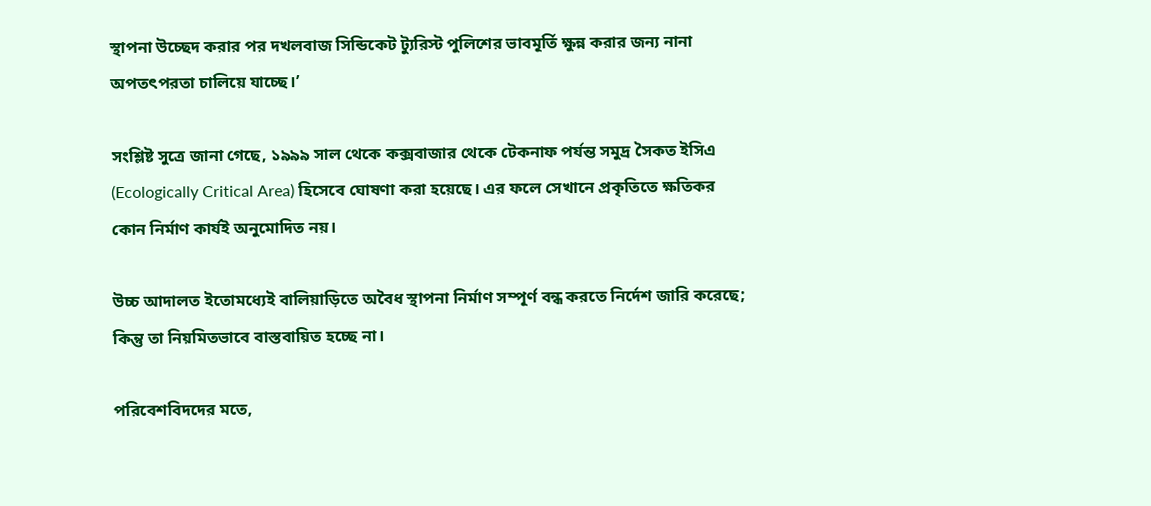স্থাপনা উচ্ছেদ করার পর দখলবাজ সিন্ডিকেট ট্যুরিস্ট পুলিশের ভাবমূর্তি ক্ষুন্ন করার জন্য নানা অপতৎপরতা চালিয়ে যাচ্ছে।’

সংশ্লিষ্ট সুত্রে জানা গেছে, ১৯৯৯ সাল থেকে কক্সবাজার থেকে টেকনাফ পর্যন্ত সমুদ্র সৈকত ইসিএ (Ecologically Critical Area) হিসেবে ঘোষণা করা হয়েছে। এর ফলে সেখানে প্রকৃতিতে ক্ষতিকর কোন নির্মাণ কার্যই অনুমোদিত নয়।

উচ্চ আদালত ইতোমধ্যেই বালিয়াড়িতে অবৈধ স্থাপনা নির্মাণ সম্পূর্ণ বন্ধ করতে নির্দেশ জারি করেছে; কিন্তু তা নিয়মিতভাবে বাস্তবায়িত হচ্ছে না।

পরিবেশবিদদের মতে,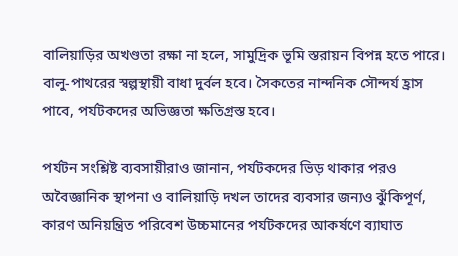বালিয়াড়ির অখণ্ডতা রক্ষা না হলে, সামুদ্রিক ভূমি স্তরায়ন বিপন্ন হতে পারে। বালু-পাথরের স্বল্পস্থায়ী বাধা দুর্বল হবে। সৈকতের নান্দনিক সৌন্দর্য হ্রাস পাবে, পর্যটকদের অভিজ্ঞতা ক্ষতিগ্রস্ত হবে।

পর্যটন সংশ্লিষ্ট ব্যবসায়ীরাও জানান, পর্যটকদের ভিড় থাকার পরও অবৈজ্ঞানিক স্থাপনা ও বালিয়াড়ি দখল তাদের ব্যবসার জন্যও ঝুঁকিপূর্ণ, কারণ অনিয়ন্ত্রিত পরিবেশ উচ্চমানের পর্যটকদের আকর্ষণে ব্যাঘাত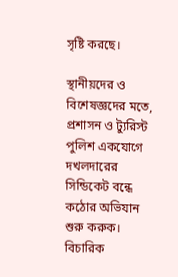সৃষ্টি করছে।

স্থানীয়দের ও বিশেষজ্ঞদের মতে, প্রশাসন ও ট্যুরিস্ট পুলিশ একযোগে দখলদারের সিন্ডিকেট বন্ধে কঠোর অভিযান শুরু করুক। বিচারিক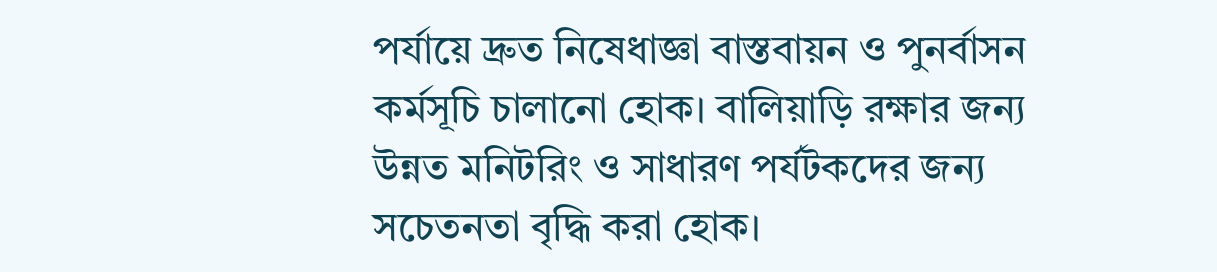পর্যায়ে দ্রুত নিষেধাজ্ঞা বাস্তবায়ন ও পুনর্বাসন কর্মসূচি চালানো হোক। বালিয়াড়ি রক্ষার জন্য উন্নত মনিটরিং ও সাধারণ পর্যটকদের জন্য সচেতনতা বৃদ্ধি করা হোক।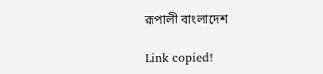রূপালী বাংলাদেশ

Link copied!